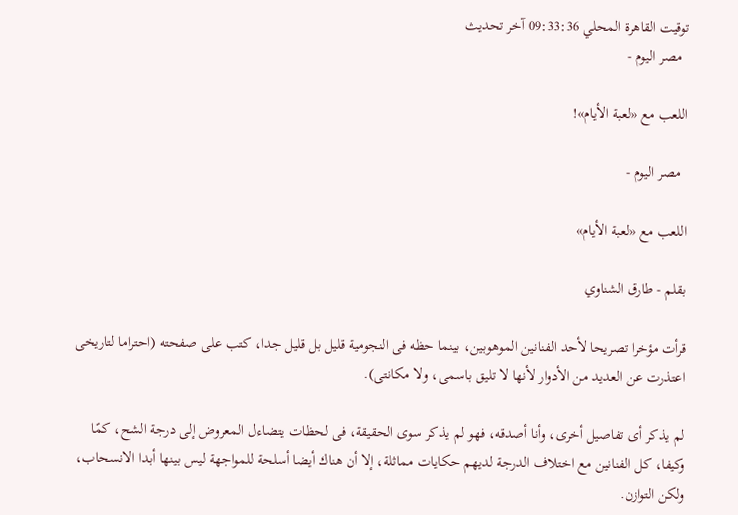توقيت القاهرة المحلي 09:33:36 آخر تحديث
  مصر اليوم -

اللعب مع «لعبة الأيام»!

  مصر اليوم -

اللعب مع «لعبة الأيام»

بقلم - طارق الشناوي

قرأت مؤخرا تصريحا لأحد الفنانين الموهوبين، بينما حظه فى النجومية قليل بل قليل جدا، كتب على صفحته (احتراما لتاريخى اعتذرت عن العديد من الأدوار لأنها لا تليق باسمى، ولا مكانتى).

لم يذكر أى تفاصيل أخرى، وأنا أصدقه، فهو لم يذكر سوى الحقيقة، فى لحظات يتضاءل المعروض إلى درجة الشح، كمًا وكيفا، كل الفنانين مع اختلاف الدرجة لديهم حكايات مماثلة، إلا أن هناك أيضا أسلحة للمواجهة ليس بينها أبدا الانسحاب، ولكن التوازن.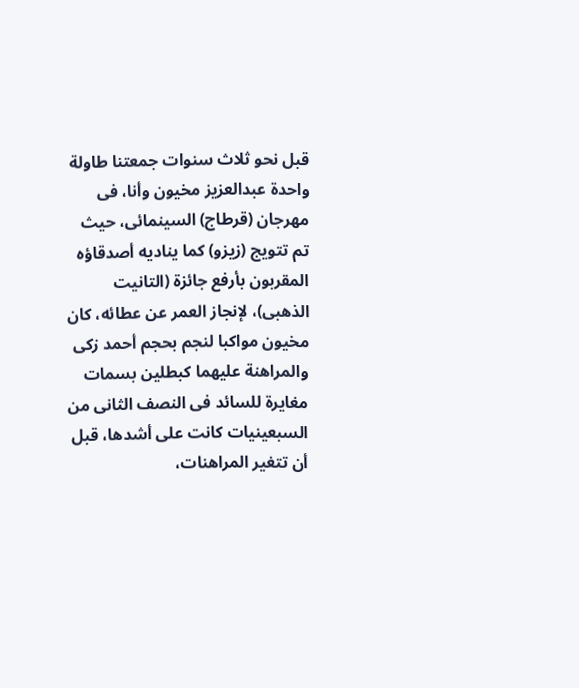قبل نحو ثلاث سنوات جمعتنا طاولة واحدة عبدالعزيز مخيون وأنا، فى مهرجان (قرطاج) السينمائى، حيث تم تتويج (زيزو) كما يناديه أصدقاؤه المقربون بأرفع جائزة (التانيت الذهبى)، لإنجاز العمر عن عطائه، كان مخيون مواكبا لنجم بحجم أحمد زكى والمراهنة عليهما كبطلين بسمات مغايرة للسائد فى النصف الثانى من السبعينيات كانت على أشدها، قبل أن تتغير المراهنات،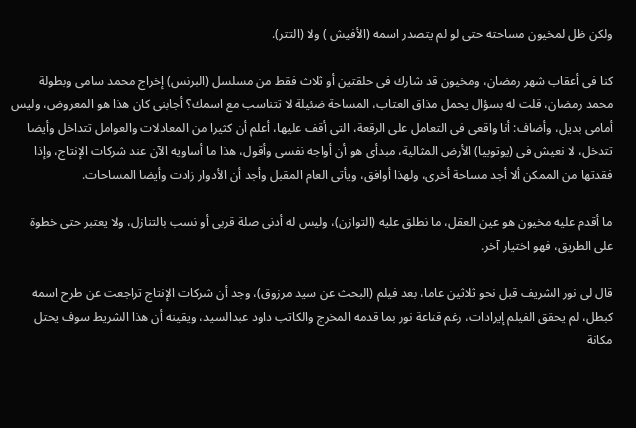ولكن ظل لمخيون مساحته حتى لو لم يتصدر اسمه (الأفيش ) ولا (التتر).

كنا فى أعقاب شهر رمضان، ومخيون قد شارك فى حلقتين أو ثلاث فقط من مسلسل (البرنس) إخراج محمد سامى وبطولة محمد رمضان، قلت له بسؤال يحمل مذاق العتاب، المساحة ضئيلة لا تتناسب مع اسمك؟ أجابنى كان هذا هو المعروض، وليس أمامى بديل، وأضاف: أنا واقعى فى التعامل على الرقعة، التى أقف عليها، أعلم أن كثيرا من المعادلات والعوامل تتداخل وأيضا تتدخل، لا نعيش فى (يوتوبيا) الأرض المثالية، مبدأى هو أن أواجه نفسى وأقول، هذا ما أساويه الآن عند شركات الإنتاج، وإذا فقدتها من الممكن ألا أجد مساحة أخرى، ولهذا أوافق، ويأتى العام المقبل وأجد أن الأدوار زادت وأيضا المساحات.

ما أقدم عليه مخيون هو عين العقل، ما نطلق عليه (التوازن)، وليس له أدنى صلة قربى أو نسب بالتنازل، ولا يعتبر حتى خطوة على الطريق، فهو اختيار آخر.

قال لى نور الشريف قبل نحو ثلاثين عاما، بعد فيلم (البحث عن سيد مرزوق)، وجد أن شركات الإنتاج تراجعت عن طرح اسمه كبطل، لم يحقق الفيلم إيرادات، رغم قناعة نور بما قدمه المخرج والكاتب داود عبدالسيد، ويقينه أن هذا الشريط سوف يحتل مكانة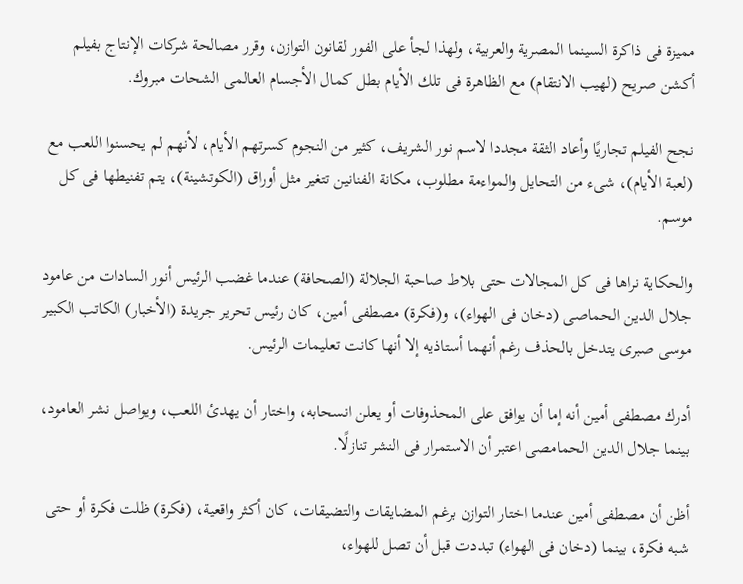مميزة فى ذاكرة السينما المصرية والعربية، ولهذا لجأ على الفور لقانون التوازن، وقرر مصالحة شركات الإنتاج بفيلم أكشن صريح (لهيب الانتقام) مع الظاهرة فى تلك الأيام بطل كمال الأجسام العالمى الشحات مبروك.

نجح الفيلم تجاريًا وأعاد الثقة مجددا لاسم نور الشريف، كثير من النجوم كسرتهم الأيام، لأنهم لم يحسنوا اللعب مع (لعبة الأيام)، شىء من التحايل والمواءمة مطلوب، مكانة الفنانين تتغير مثل أوراق (الكوتشينة)، يتم تفنيطها فى كل موسم.

والحكاية نراها فى كل المجالات حتى بلاط صاحبة الجلالة (الصحافة) عندما غضب الرئيس أنور السادات من عامود جلال الدين الحماصى (دخان فى الهواء)، و(فكرة) مصطفى أمين، كان رئيس تحرير جريدة (الأخبار) الكاتب الكبير موسى صبرى يتدخل بالحذف رغم أنهما أستاذيه إلا أنها كانت تعليمات الرئيس.

أدرك مصطفى أمين أنه إما أن يوافق على المحذوفات أو يعلن انسحابه، واختار أن يهدئ اللعب، ويواصل نشر العامود، بينما جلال الدين الحمامصى اعتبر أن الاستمرار فى النشر تنازلًا.

أظن أن مصطفى أمين عندما اختار التوازن برغم المضايقات والتضيقات، كان أكثر واقعية، (فكرة) ظلت فكرة أو حتى شبه فكرة، بينما (دخان فى الهواء) تبددت قبل أن تصل للهواء،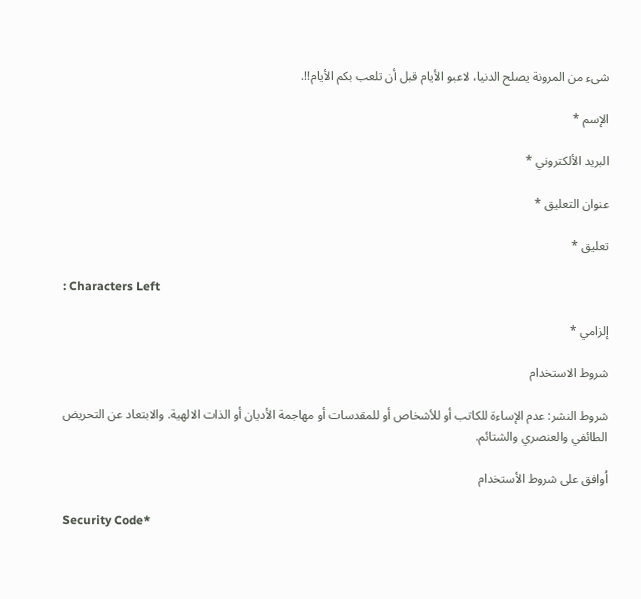شىء من المرونة يصلح الدنيا، لاعبو الأيام قبل أن تلعب بكم الأيام!!.

الإسم *

البريد الألكتروني *

عنوان التعليق *

تعليق *

: Characters Left

إلزامي *

شروط الاستخدام

شروط النشر: عدم الإساءة للكاتب أو للأشخاص أو للمقدسات أو مهاجمة الأديان أو الذات الالهية. والابتعاد عن التحريض الطائفي والعنصري والشتائم.

اُوافق على شروط الأستخدام

Security Code*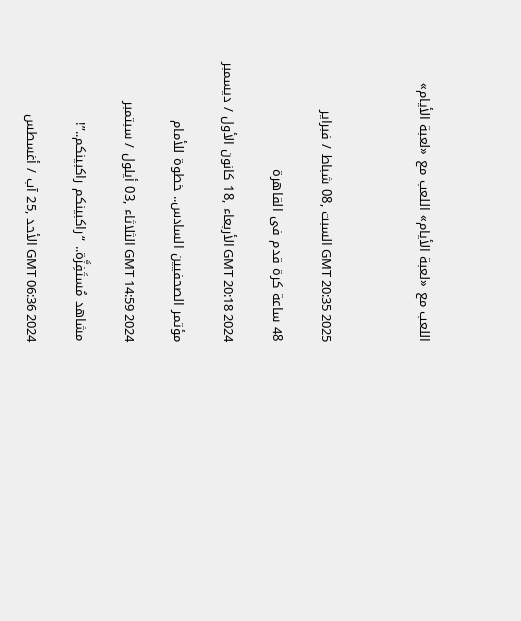اللعب مع «لعبة الأيام» اللعب مع «لعبة الأيام»



GMT 20:35 2025 السبت ,08 شباط / فبراير

48 ساعة كرة قدم فى القاهرة

GMT 20:18 2024 الأربعاء ,18 كانون الأول / ديسمبر

مؤتمر الصحفيين السادس.. خطوة للأمام

GMT 14:59 2024 الثلاثاء ,03 أيلول / سبتمبر

مشاهد مُستَفِزَّة.. “راكبينكم راكبينكم..”!

GMT 06:36 2024 الأحد ,25 آب / أغسطس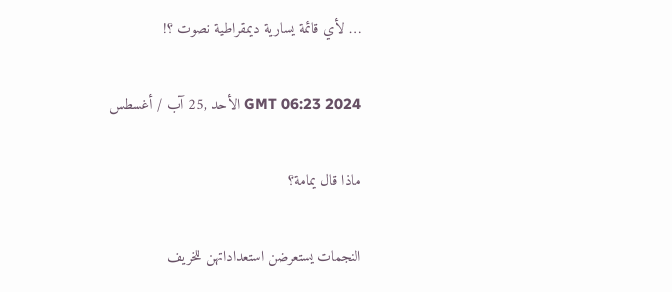… لأي قائمة يسارية ديمقراطية نصوت ؟!

GMT 06:23 2024 الأحد ,25 آب / أغسطس

ماذا قال يمامة؟

النجمات يستعرضن استعداداتهن للخريف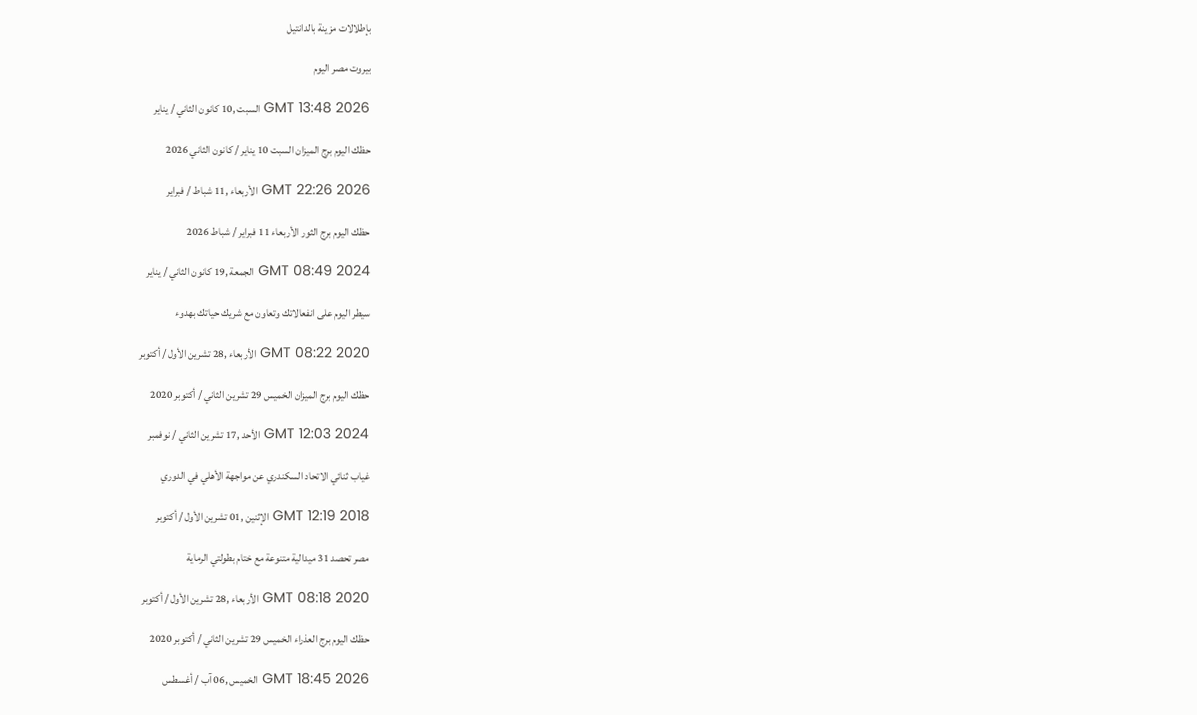بإطلالات مزينة بالدانتيل

بيروت مصر اليوم

GMT 13:48 2026 السبت ,10 كانون الثاني / يناير

حظك اليوم برج الميزان السبت 10 يناير / كانون الثاني 2026

GMT 22:26 2026 الأربعاء ,11 شباط / فبراير

حظك اليوم برج الثور الأربعاء 11 فبراير / شباط 2026

GMT 08:49 2024 الجمعة ,19 كانون الثاني / يناير

سيطر اليوم على انفعالاتك وتعاون مع شريك حياتك بهدوء

GMT 08:22 2020 الأربعاء ,28 تشرين الأول / أكتوبر

حظك اليوم برج الميزان الخميس 29 تشرين الثاني / أكتوبر 2020

GMT 12:03 2024 الأحد ,17 تشرين الثاني / نوفمبر

غياب ثنائي الاتحاد السكندري عن مواجهة الأهلي في الدوري

GMT 12:19 2018 الإثنين ,01 تشرين الأول / أكتوبر

مصر تحصد 31 ميدالية متنوعة مع ختام بطولتي الرماية

GMT 08:18 2020 الأربعاء ,28 تشرين الأول / أكتوبر

حظك اليوم برج العذراء الخميس 29 تشرين الثاني / أكتوبر 2020

GMT 18:45 2026 الخميس ,06 آب / أغسطس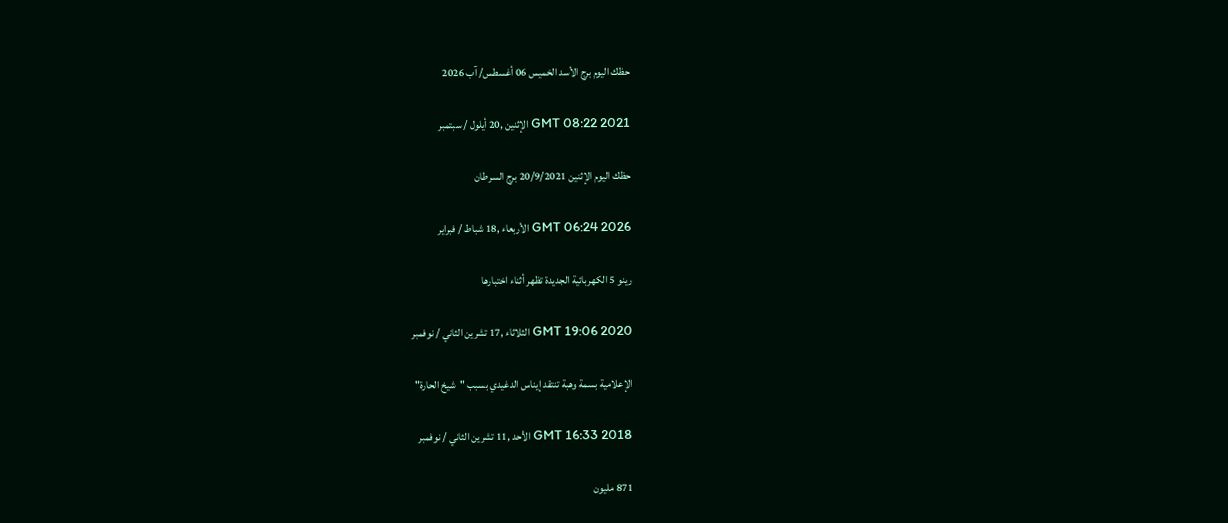حظك اليوم برج الأسد الخميس 06 أغسطس/ آب 2026

GMT 08:22 2021 الإثنين ,20 أيلول / سبتمبر

حظك اليوم الإثنين 20/9/2021 برج السرطان

GMT 06:24 2026 الأربعاء ,18 شباط / فبراير

رينو 5 الكهربائية الجديدة تظهر أثناء اختبارها

GMT 19:06 2020 الثلاثاء ,17 تشرين الثاني / نوفمبر

الإعلامية بسمة وهبة تنتقد إيناس الدغيدي بسبب "شيخ الحارة"

GMT 16:33 2018 الأحد ,11 تشرين الثاني / نوفمبر

871 مليون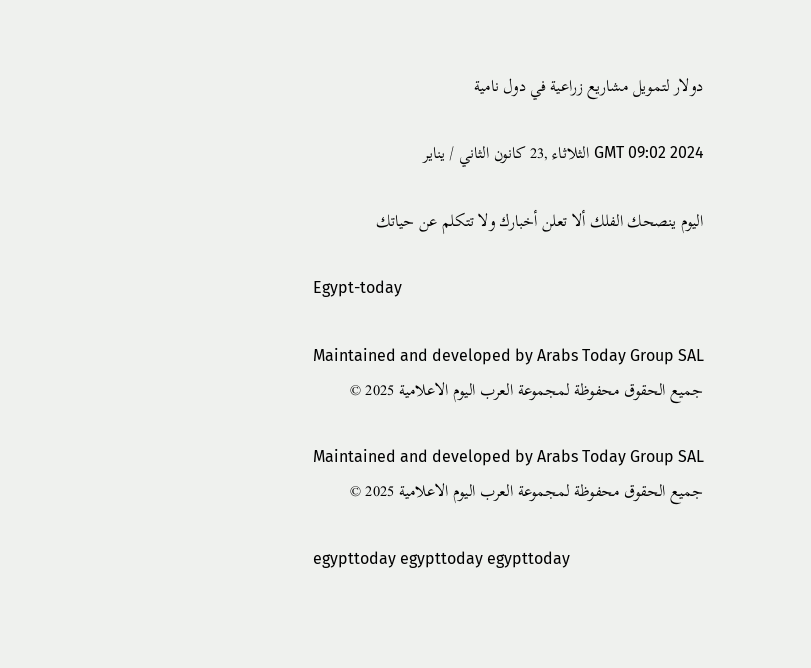دولار لتمويل مشاريع زراعية في دول نامية

GMT 09:02 2024 الثلاثاء ,23 كانون الثاني / يناير

اليوم ينصحك الفلك ألا تعلن أخبارك ولا تتكلم عن حياتك

Egypt-today

Maintained and developed by Arabs Today Group SAL
جميع الحقوق محفوظة لمجموعة العرب اليوم الاعلامية 2025 ©

Maintained and developed by Arabs Today Group SAL
جميع الحقوق محفوظة لمجموعة العرب اليوم الاعلامية 2025 ©

egypttoday egypttoday egypttoday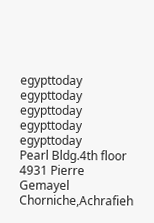egypttoday
egypttoday egypttoday egypttoday
egypttoday
Pearl Bldg.4th floor 4931 Pierre Gemayel Chorniche,Achrafieh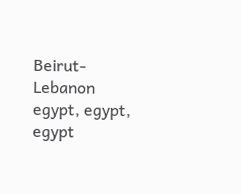Beirut- Lebanon
egypt, egypt, egypt